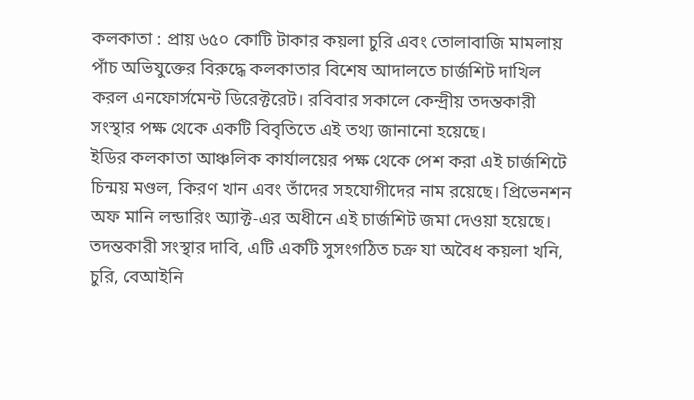কলকাতা : প্রায় ৬৫০ কোটি টাকার কয়লা চুরি এবং তোলাবাজি মামলায় পাঁচ অভিযুক্তের বিরুদ্ধে কলকাতার বিশেষ আদালতে চার্জশিট দাখিল করল এনফোর্সমেন্ট ডিরেক্টরেট। রবিবার সকালে কেন্দ্রীয় তদন্তকারী সংস্থার পক্ষ থেকে একটি বিবৃতিতে এই তথ্য জানানো হয়েছে।
ইডির কলকাতা আঞ্চলিক কার্যালয়ের পক্ষ থেকে পেশ করা এই চার্জশিটে চিন্ময় মণ্ডল, কিরণ খান এবং তাঁদের সহযোগীদের নাম রয়েছে। প্রিভেনশন অফ মানি লন্ডারিং অ্যাক্ট-এর অধীনে এই চার্জশিট জমা দেওয়া হয়েছে।
তদন্তকারী সংস্থার দাবি, এটি একটি সুসংগঠিত চক্র যা অবৈধ কয়লা খনি, চুরি, বেআইনি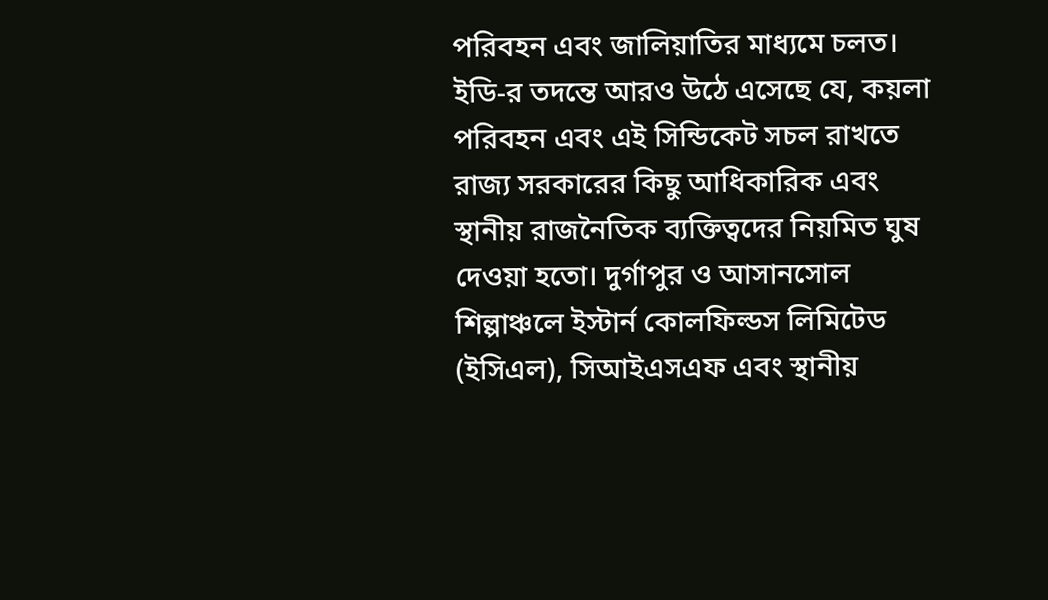পরিবহন এবং জালিয়াতির মাধ্যমে চলত। ইডি-র তদন্তে আরও উঠে এসেছে যে, কয়লা পরিবহন এবং এই সিন্ডিকেট সচল রাখতে রাজ্য সরকারের কিছু আধিকারিক এবং স্থানীয় রাজনৈতিক ব্যক্তিত্বদের নিয়মিত ঘুষ দেওয়া হতো। দুর্গাপুর ও আসানসোল শিল্পাঞ্চলে ইস্টার্ন কোলফিল্ডস লিমিটেড (ইসিএল), সিআইএসএফ এবং স্থানীয়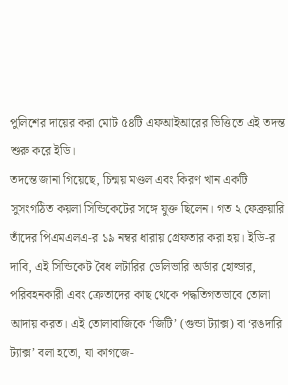পুলিশের দায়ের করা মোট ৫৪টি এফআইআরের ভিত্তিতে এই তদন্ত শুরু করে ইডি।
তদন্তে জানা গিয়েছে, চিন্ময় মণ্ডল এবং কিরণ খান একটি সুসংগঠিত কয়লা সিন্ডিকেটের সঙ্গে যুক্ত ছিলেন। গত ২ ফেব্রুয়ারি তাঁদের পিএমএলএ-র ১৯ নম্বর ধারায় গ্রেফতার করা হয়। ইডি-র দাবি, এই সিন্ডিকেট বৈধ লটারির ডেলিভারি অর্ডার হোল্ডার, পরিবহনকারী এবং ক্রেতাদের কাছ থেকে পদ্ধতিগতভাবে তোলা আদায় করত। এই তোলাবাজিকে ‘জিটি’ (গুন্ডা ট্যাক্স) বা ‘রঙদারি ট্যাক্স’ বলা হতো, যা কাগজে-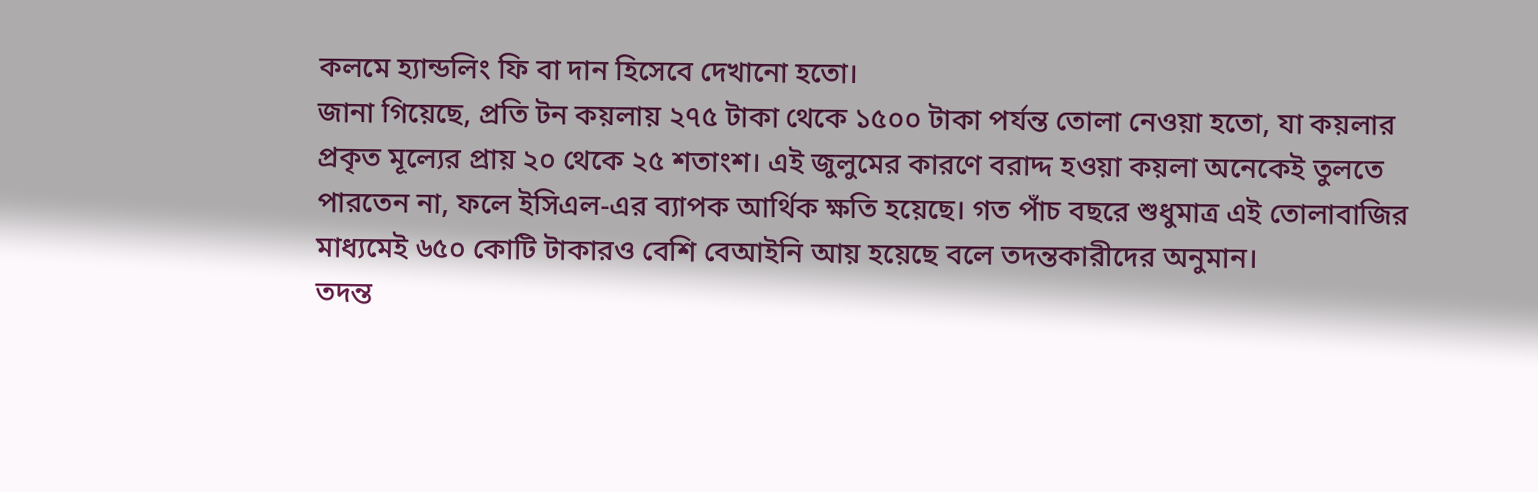কলমে হ্যান্ডলিং ফি বা দান হিসেবে দেখানো হতো।
জানা গিয়েছে, প্রতি টন কয়লায় ২৭৫ টাকা থেকে ১৫০০ টাকা পর্যন্ত তোলা নেওয়া হতো, যা কয়লার প্রকৃত মূল্যের প্রায় ২০ থেকে ২৫ শতাংশ। এই জুলুমের কারণে বরাদ্দ হওয়া কয়লা অনেকেই তুলতে পারতেন না, ফলে ইসিএল-এর ব্যাপক আর্থিক ক্ষতি হয়েছে। গত পাঁচ বছরে শুধুমাত্র এই তোলাবাজির মাধ্যমেই ৬৫০ কোটি টাকারও বেশি বেআইনি আয় হয়েছে বলে তদন্তকারীদের অনুমান।
তদন্ত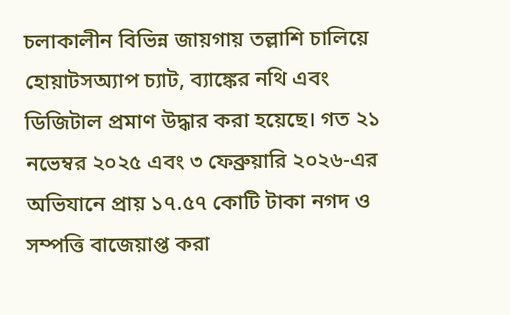চলাকালীন বিভিন্ন জায়গায় তল্লাশি চালিয়ে হোয়াটসঅ্যাপ চ্যাট, ব্যাঙ্কের নথি এবং ডিজিটাল প্রমাণ উদ্ধার করা হয়েছে। গত ২১ নভেম্বর ২০২৫ এবং ৩ ফেব্রুয়ারি ২০২৬-এর অভিযানে প্রায় ১৭.৫৭ কোটি টাকা নগদ ও সম্পত্তি বাজেয়াপ্ত করা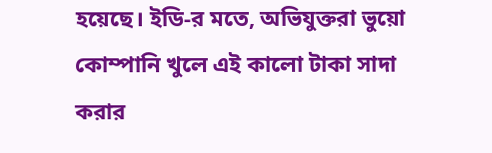হয়েছে। ইডি-র মতে, অভিযুক্তরা ভুয়ো কোম্পানি খুলে এই কালো টাকা সাদা করার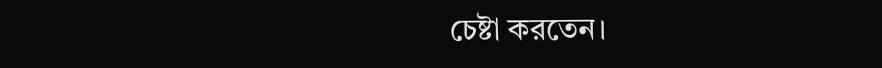চেষ্টা করতেন।